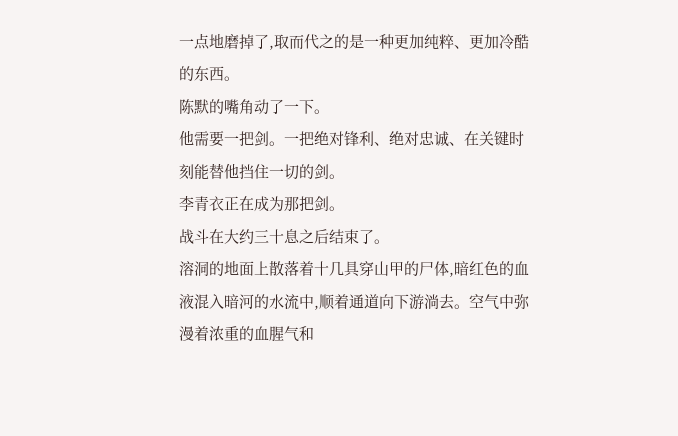一点地磨掉了,取而代之的是一种更加纯粹、更加冷酷的东西。
陈默的嘴角动了一下。
他需要一把剑。一把绝对锋利、绝对忠诚、在关键时刻能替他挡住一切的剑。
李青衣正在成为那把剑。
战斗在大约三十息之后结束了。
溶洞的地面上散落着十几具穿山甲的尸体,暗红色的血液混入暗河的水流中,顺着通道向下游淌去。空气中弥漫着浓重的血腥气和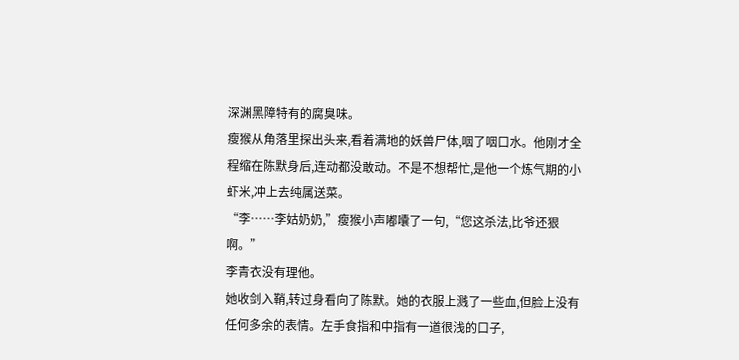深渊黑障特有的腐臭味。
瘦猴从角落里探出头来,看着满地的妖兽尸体,咽了咽口水。他刚才全程缩在陈默身后,连动都没敢动。不是不想帮忙,是他一个炼气期的小虾米,冲上去纯属送菜。
“李……李姑奶奶,”瘦猴小声嘟囔了一句,“您这杀法,比爷还狠啊。”
李青衣没有理他。
她收剑入鞘,转过身看向了陈默。她的衣服上溅了一些血,但脸上没有任何多余的表情。左手食指和中指有一道很浅的口子,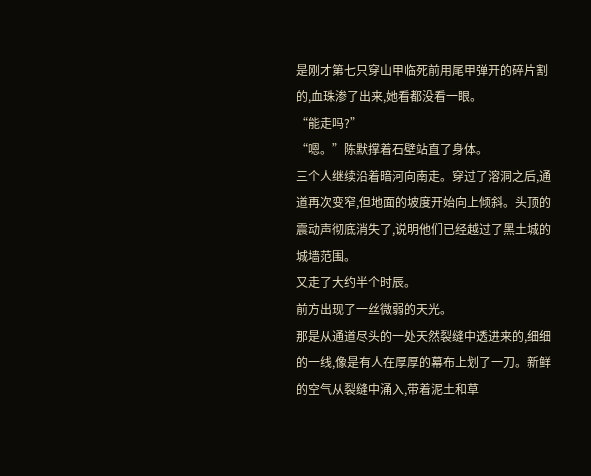是刚才第七只穿山甲临死前用尾甲弹开的碎片割的,血珠渗了出来,她看都没看一眼。
“能走吗?”
“嗯。”陈默撑着石壁站直了身体。
三个人继续沿着暗河向南走。穿过了溶洞之后,通道再次变窄,但地面的坡度开始向上倾斜。头顶的震动声彻底消失了,说明他们已经越过了黑土城的城墙范围。
又走了大约半个时辰。
前方出现了一丝微弱的天光。
那是从通道尽头的一处天然裂缝中透进来的,细细的一线,像是有人在厚厚的幕布上划了一刀。新鲜的空气从裂缝中涌入,带着泥土和草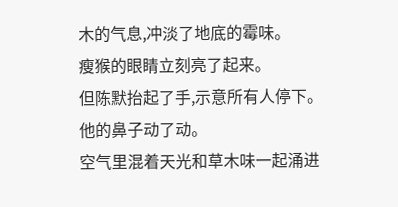木的气息,冲淡了地底的霉味。
瘦猴的眼睛立刻亮了起来。
但陈默抬起了手,示意所有人停下。
他的鼻子动了动。
空气里混着天光和草木味一起涌进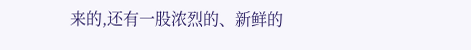来的,还有一股浓烈的、新鲜的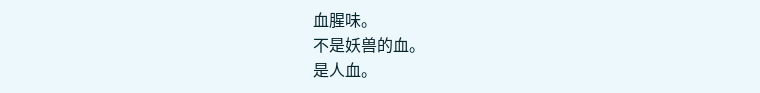血腥味。
不是妖兽的血。
是人血。